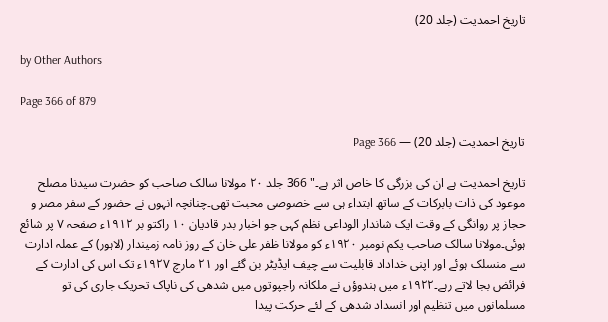تاریخ احمدیت (جلد 20)

by Other Authors

Page 366 of 879

تاریخ احمدیت (جلد 20) — Page 366

تاریخ احمدیت ہے ان کی بزرگی کا خاص اثر ہے۔" 366 جلد ۲۰ مولانا سالک صاحب کو حضرت سیدنا مصلح موعود کی ذات بابرکات کے ساتھ ابتداء ہی سے خصوصی محبت تھی۔چنانچہ انہوں نے حضور کے سفر مصر و حجاز پر روانگی کے وقت ایک شاندار الوداعی نظم کہی جو اخبار بدر قادیان ۱۰ راکتو بر ۱۹۱۲ء صفحہ ۷ پر شائع ہوئی۔مولانا سالک صاحب یکم نومبر ۱۹۲۰ء کو مولانا ظفر علی خان کے روز نامہ زمیندار (لاہور) کے عملہ ادارت سے منسلک ہوئے اور اپنی خداداد قابلیت سے چیف ایڈیٹر بن گئے اور ۲۱ مارچ ۱۹۲۷ء تک اس کی ادارت کے فرائض بجا لاتے رہے۔۱۹۲۲ء میں ہندوؤں نے ملکانہ راجپوتوں میں شدھی کی ناپاک تحریک جاری کی تو مسلمانوں میں تنظیم اور انسداد شدھی کے لئے حرکت پیدا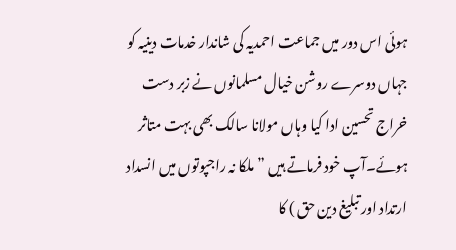ہوئی اس دور میں جماعت احمدیہ کی شاندار خدمات دینیہ کو جہاں دوسرے روشن خیال مسلمانوں نے زبر دست خراج تحسین ادا کیا وہاں مولانا سالک بھی بہت متاثر ہوئے۔آپ خود فرماتے ہیں ”ملکا نہ راجپوتوں میں انسداد ارتداد اور تبلیغ دین حق ) کا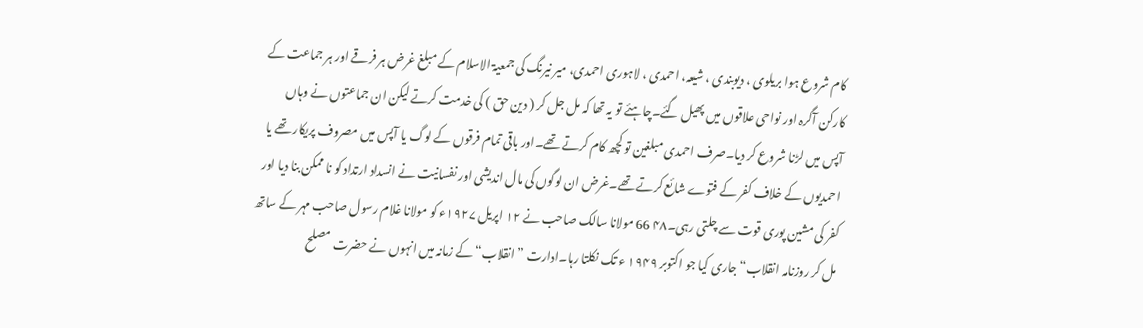کام شروع ہوا بریلوی ، دیوبندی ، شیعہ، احمدی ، لاہوری احمدی، میر نیرنگ کی جمعیۃ الاسلام کے مبلغ غرض ہر فرقے اور ہر جماعت کے کارکن آگرہ اور نواحی علاقوں میں پھیل گئے۔چاہئے تو یہ تھا کہ مل جل کر ( دین حق ) کی خدمت کرتے لیکن ان جماعتوں نے وہاں آپس میں لڑنا شروع کر دیا۔صرف احمدی مبلغین تو کچھ کام کرتے تھے۔اور باقی تمام فرقوں کے لوگ یا آپس میں مصروف پریکار تھے یا احمدیوں کے خلاف کفر کے فتوے شائع کرتے تھے۔غرض ان لوگوں کی مال اندیشی اور نفسانیت نے انسداد ارتداد کو نا ممکن بنا دیا اور کفر کی مشین پوری قوت سے چلتی رہی۔۴۸ 66 مولانا سالک صاحب نے ۱۲ اپریل ۱۹۲۷ء کو مولانا غلام رسول صاحب مہر کے ساتھ مل کر روزنامہ انقلاب“ جاری کیا جو اکتوبر ۱۹۴۹ ء تک نکلتا رہا۔ادارت ”انقلاب“ کے زمانہ میں انہوں نے حضرت مصلح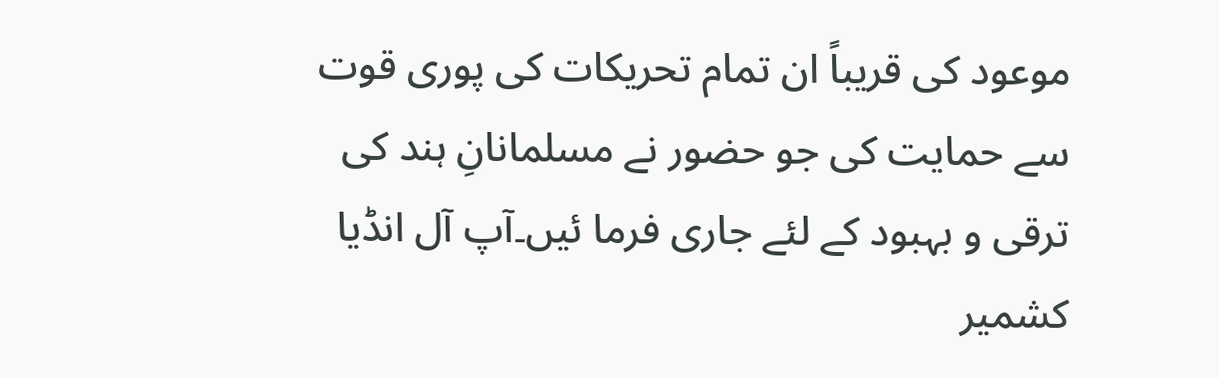موعود کی قریباً ان تمام تحریکات کی پوری قوت سے حمایت کی جو حضور نے مسلمانانِ ہند کی ترقی و بہبود کے لئے جاری فرما ئیں۔آپ آل انڈیا کشمیر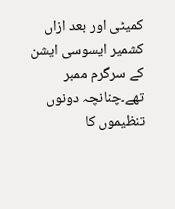کمیٹی اور بعد ازاں کشمیر ایسوسی ایشن کے سرگرم ممبر تھے۔چنانچہ دونوں تنظیموں کا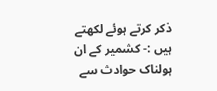ذکر کرتے ہوئے لکھتے ہیں :- کشمیر کے ان ہولناک حوادث سے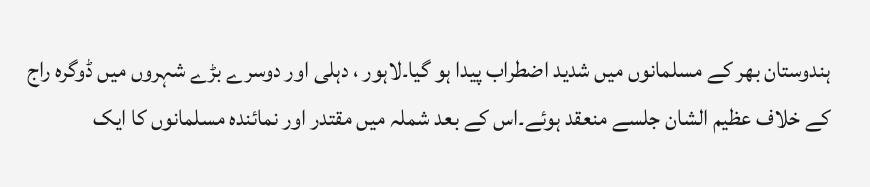ہندوستان بھر کے مسلمانوں میں شدید اضطراب پیدا ہو گیا۔لاہور ، دہلی اور دوسرے بڑے شہروں میں ڈوگرہ راج کے خلاف عظیم الشان جلسے منعقد ہوئے۔اس کے بعد شملہ میں مقتدر اور نمائندہ مسلمانوں کا ایک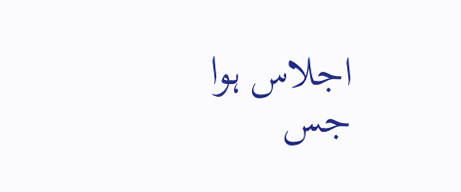اجلاس ہوا جس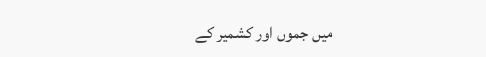میں جموں اور کشمیر کے